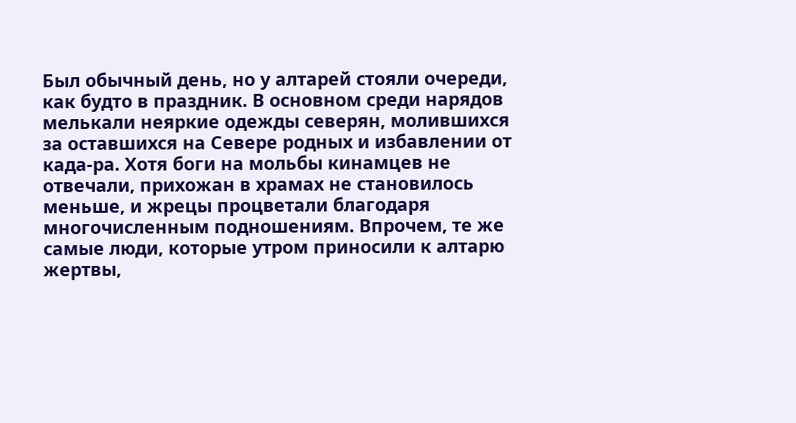Был обычный день, но у алтарей стояли очереди, как будто в праздник. В основном среди нарядов мелькали неяркие одежды северян, молившихся за оставшихся на Севере родных и избавлении от када-ра. Хотя боги на мольбы кинамцев не отвечали, прихожан в храмах не становилось меньше, и жрецы процветали благодаря многочисленным подношениям. Впрочем, те же самые люди, которые утром приносили к алтарю жертвы,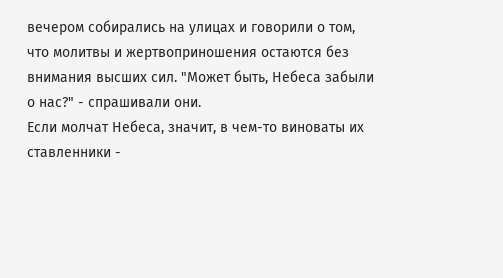вечером собирались на улицах и говорили о том, что молитвы и жертвоприношения остаются без внимания высших сил. "Может быть, Небеса забыли о нас?" - спрашивали они.
Если молчат Небеса, значит, в чем-то виноваты их ставленники -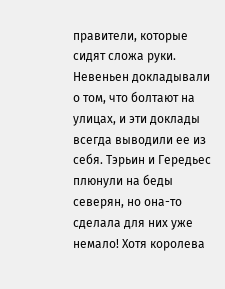правители, которые сидят сложа руки. Невеньен докладывали о том, что болтают на улицах, и эти доклады всегда выводили ее из себя. Тэрьин и Гередьес плюнули на беды северян, но она-то сделала для них уже немало! Хотя королева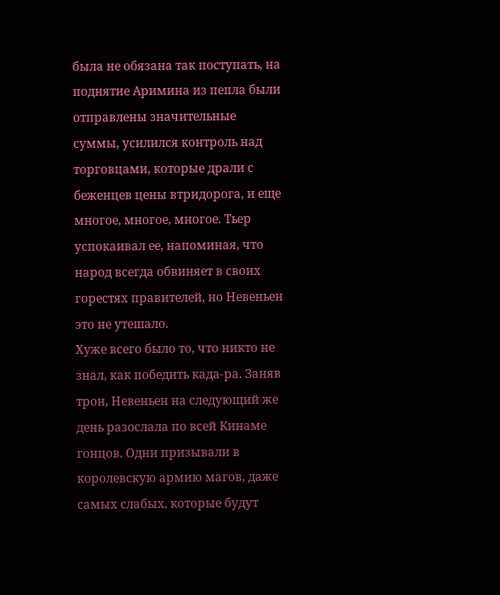была не обязана так поступать, на поднятие Аримина из пепла были отправлены значительные суммы, усилился контроль над торговцами, которые драли с беженцев цены втридорога, и еще многое, многое, многое. Тьер успокаивал ее, напоминая, что народ всегда обвиняет в своих горестях правителей, но Невеньен это не утешало.
Хуже всего было то, что никто не знал, как победить када-ра. Заняв трон, Невеньен на следующий же день разослала по всей Кинаме гонцов. Одни призывали в королевскую армию магов, даже самых слабых, которые будут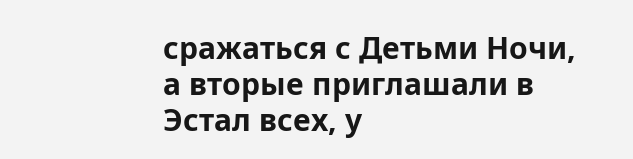сражаться с Детьми Ночи, а вторые приглашали в Эстал всех, у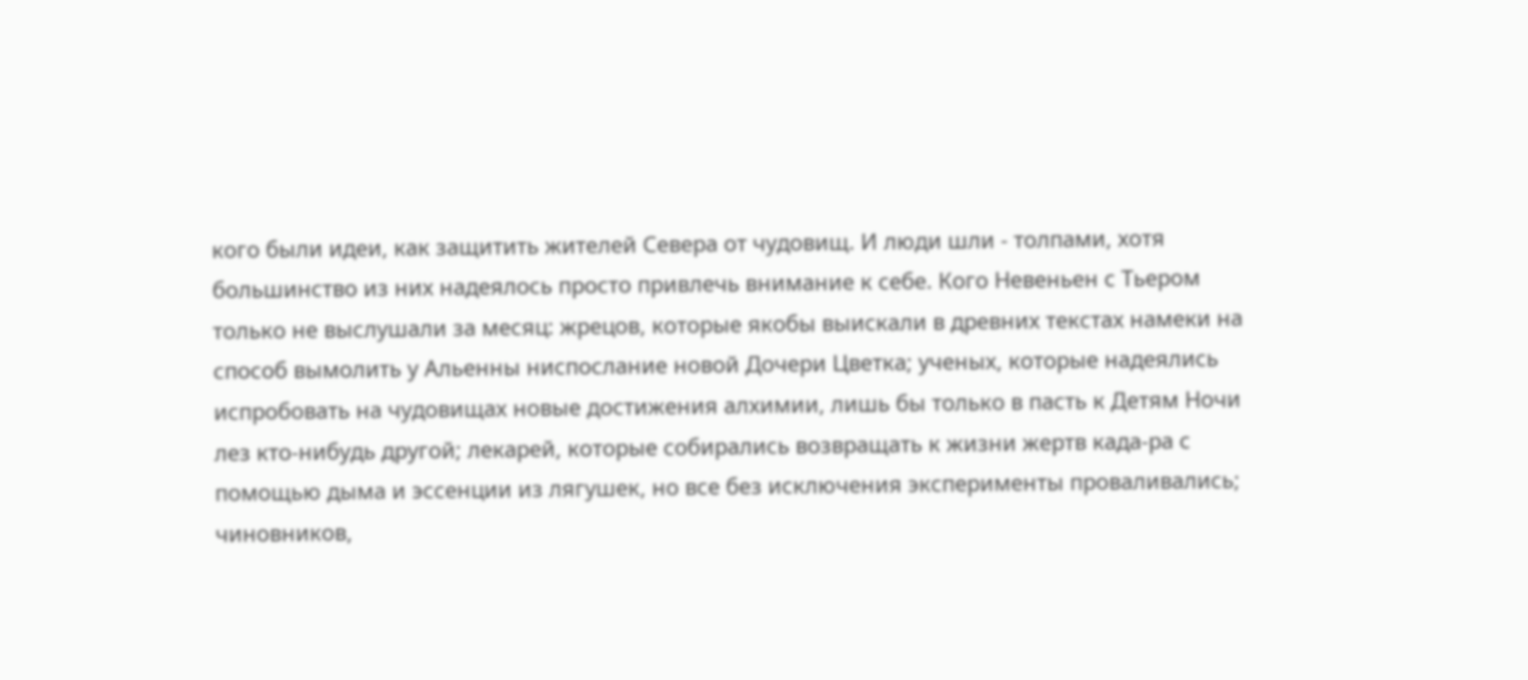кого были идеи, как защитить жителей Севера от чудовищ. И люди шли - толпами, хотя большинство из них надеялось просто привлечь внимание к себе. Кого Невеньен с Тьером только не выслушали за месяц: жрецов, которые якобы выискали в древних текстах намеки на способ вымолить у Альенны ниспослание новой Дочери Цветка; ученых, которые надеялись испробовать на чудовищах новые достижения алхимии, лишь бы только в пасть к Детям Ночи лез кто-нибудь другой; лекарей, которые собирались возвращать к жизни жертв када-ра с помощью дыма и эссенции из лягушек, но все без исключения эксперименты проваливались; чиновников,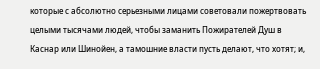которые с абсолютно серьезными лицами советовали пожертвовать целыми тысячами людей, чтобы заманить Пожирателей Душ в Каснар или Шинойен, а тамошние власти пусть делают, что хотят; и,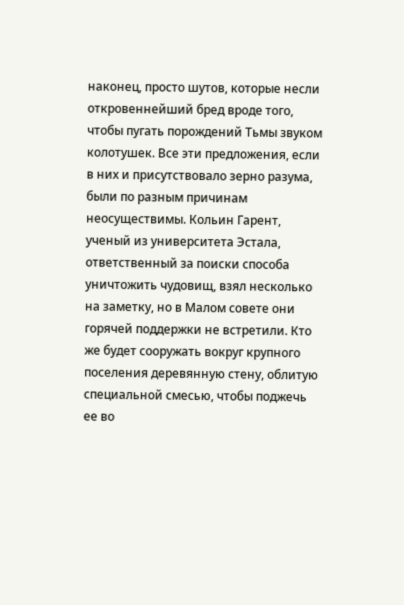наконец, просто шутов, которые несли откровеннейший бред вроде того, чтобы пугать порождений Тьмы звуком колотушек. Все эти предложения, если в них и присутствовало зерно разума, были по разным причинам неосуществимы. Кольин Гарент, ученый из университета Эстала, ответственный за поиски способа уничтожить чудовищ, взял несколько на заметку, но в Малом совете они горячей поддержки не встретили. Кто же будет сооружать вокруг крупного поселения деревянную стену, облитую специальной смесью, чтобы поджечь ее во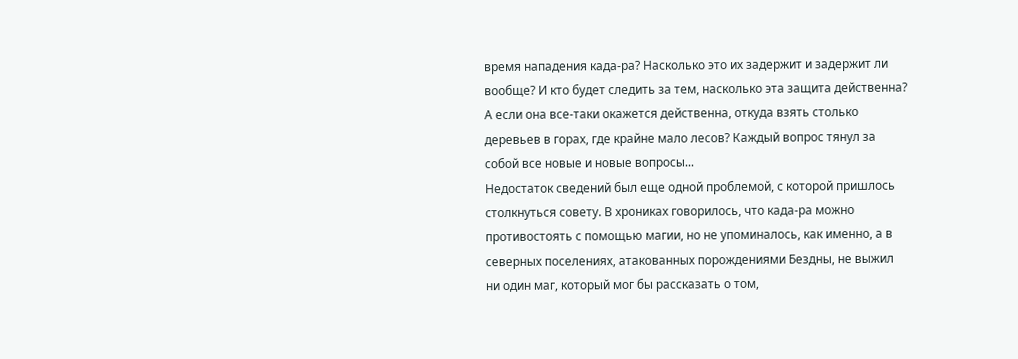время нападения када-ра? Насколько это их задержит и задержит ли вообще? И кто будет следить за тем, насколько эта защита действенна? А если она все-таки окажется действенна, откуда взять столько деревьев в горах, где крайне мало лесов? Каждый вопрос тянул за собой все новые и новые вопросы...
Недостаток сведений был еще одной проблемой, с которой пришлось столкнуться совету. В хрониках говорилось, что када-ра можно противостоять с помощью магии, но не упоминалось, как именно, а в северных поселениях, атакованных порождениями Бездны, не выжил ни один маг, который мог бы рассказать о том,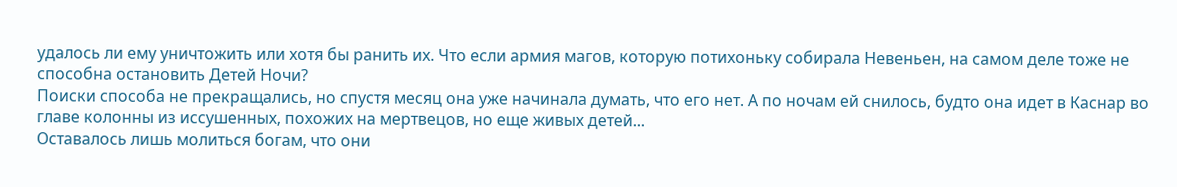удалось ли ему уничтожить или хотя бы ранить их. Что если армия магов, которую потихоньку собирала Невеньен, на самом деле тоже не способна остановить Детей Ночи?
Поиски способа не прекращались, но спустя месяц она уже начинала думать, что его нет. А по ночам ей снилось, будто она идет в Каснар во главе колонны из иссушенных, похожих на мертвецов, но еще живых детей...
Оставалось лишь молиться богам, что они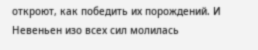откроют, как победить их порождений. И Невеньен изо всех сил молилась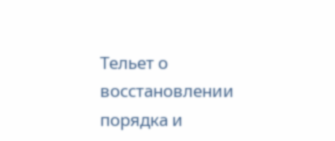Тельет о восстановлении порядка и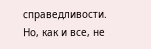справедливости. Но, как и все, не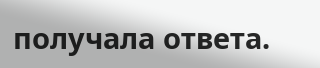получала ответа.